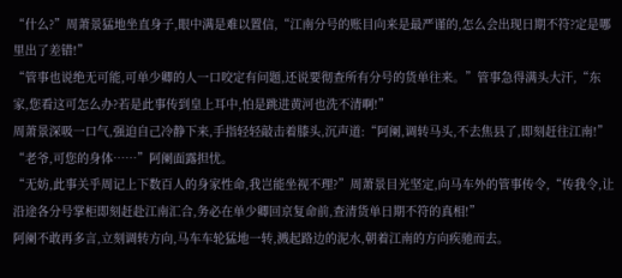“什么?”周萧景猛地坐直身子,眼中满是难以置信,“江南分号的账目向来是最严谨的,怎么会出现日期不符?定是哪里出了差错!”
“管事也说绝无可能,可单少卿的人一口咬定有问题,还说要彻查所有分号的货单往来。”管事急得满头大汗,“东家,您看这可怎么办?若是此事传到皇上耳中,怕是跳进黄河也洗不清啊!”
周萧景深吸一口气,强迫自己冷静下来,手指轻轻敲击着膝头,沉声道:“阿阑,调转马头,不去焦县了,即刻赶往江南!”
“老爷,可您的身体……”阿阑面露担忧。
“无妨,此事关乎周记上下数百人的身家性命,我岂能坐视不理?”周萧景目光坚定,向马车外的管事传令,“传我令,让沿途各分号掌柜即刻赶赴江南汇合,务必在单少卿回京复命前,查清货单日期不符的真相!”
阿阑不敢再多言,立刻调转方向,马车车轮猛地一转,溅起路边的泥水,朝着江南的方向疾驰而去。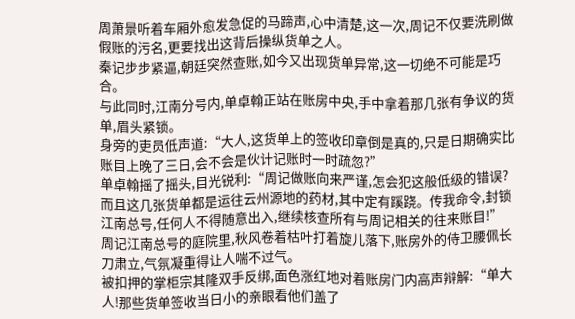周萧景听着车厢外愈发急促的马蹄声,心中清楚,这一次,周记不仅要洗刷做假账的污名,更要找出这背后操纵货单之人。
秦记步步紧逼,朝廷突然查账,如今又出现货单异常,这一切绝不可能是巧合。
与此同时,江南分号内,单卓翰正站在账房中央,手中拿着那几张有争议的货单,眉头紧锁。
身旁的吏员低声道:“大人,这货单上的签收印章倒是真的,只是日期确实比账目上晚了三日,会不会是伙计记账时一时疏忽?”
单卓翰摇了摇头,目光锐利:“周记做账向来严谨,怎会犯这般低级的错误?而且这几张货单都是运往云州源地的药材,其中定有蹊跷。传我命令,封锁江南总号,任何人不得随意出入,继续核查所有与周记相关的往来账目!”
周记江南总号的庭院里,秋风卷着枯叶打着旋儿落下,账房外的侍卫腰佩长刀肃立,气氛凝重得让人喘不过气。
被扣押的掌柜宗其隆双手反绑,面色涨红地对着账房门内高声辩解:“单大人!那些货单签收当日小的亲眼看他们盖了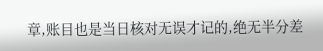章,账目也是当日核对无误才记的,绝无半分差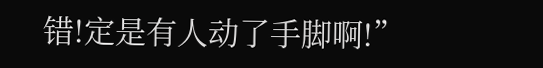错!定是有人动了手脚啊!”